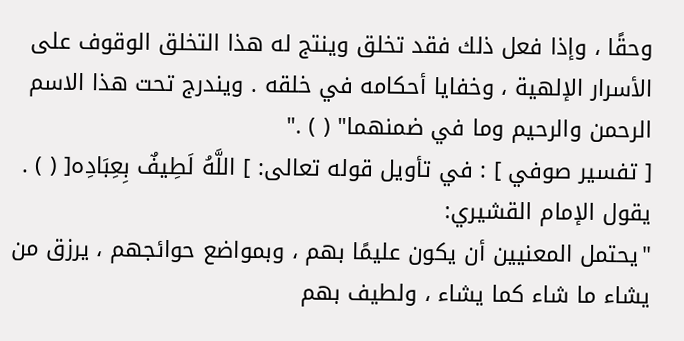وحقًا ، وإذا فعل ذلك فقد تخلق وينتج له هذا التخلق الوقوف على الأسرار الإلهية ، وخفايا أحكامه في خلقه . ويندرج تحت هذا الاسم الرحمن والرحيم وما في ضمنهما" ( ) ."
[ تفسير صوفي ] : في تأويل قوله تعالى: ] اللَّهُ لَطِيفٌ بِعِبَادِه[ ( ) .
يقول الإمام القشيري:
"يحتمل المعنيين أن يكون عليمًا بهم ، وبمواضع حوائجهم ، يرزق من يشاء ما شاء كما يشاء ، ولطيف بهم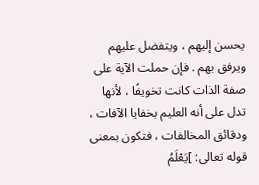يحسن إليهم ، ويتفضل عليهم ويرفق بهم . فإن حملت الآية على صفة الذات كانت تخويفًا ، لأنها تدل على أنه العليم بخفايا الآفات ، ودقائق المخالفات ، فتكون بمعنى قوله تعالى: ]يَعْلَمُ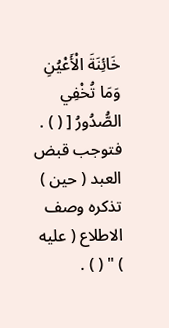خَائِنَةَ الْأَعْيُنِ وَمَا تُخْفِي الصُّدُورُ [ ( ) . فتوجب قبض العبد ( حين ) تذكره وصف الاطلاع ( عليه ) " ( ) .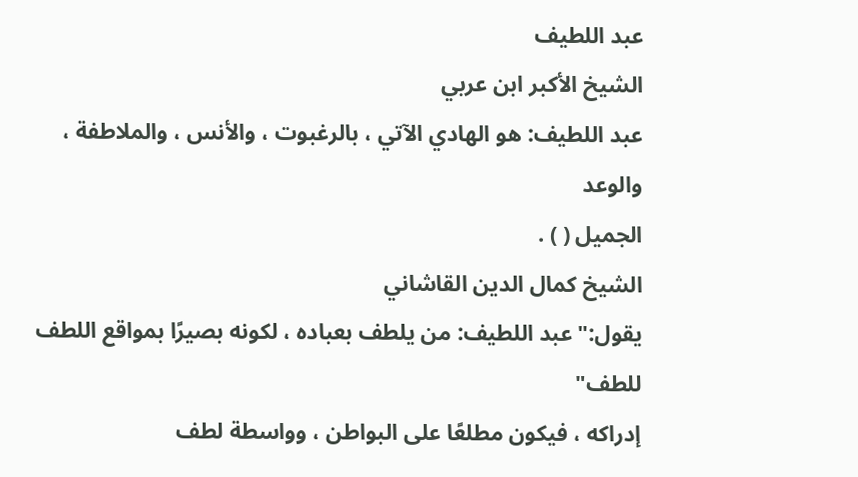عبد اللطيف
الشيخ الأكبر ابن عربي
عبد اللطيف: هو الهادي الآتي ، بالرغبوت ، والأنس ، والملاطفة ، والوعد
الجميل ( ) .
الشيخ كمال الدين القاشاني
يقول:"عبد اللطيف: من يلطف بعباده ، لكونه بصيرًا بمواقع اللطف للطف"
إدراكه ، فيكون مطلعًا على البواطن ، وواسطة لطف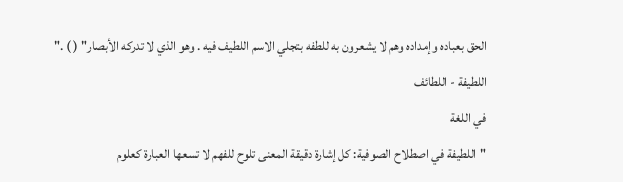الحق بعباده وإمداده وهم لا يشعرون به للطفه بتجلي الاسم اللطيف فيه . وهو الذي لا تدركه الأبصار" ( ) ."
اللطيفة - اللطائف
في اللغة
"اللطيفة في اصطلاح الصوفية: كل إشارة دقيقة المعنى تلوح للفهم لا تسعها العبارة كعلوم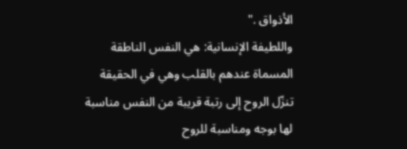الأذواق ."
واللطيفة الإنسانية: هي النفس الناطقة المسماة عندهم بالقلب وهي في الحقيقة تنزّل الروح إلى رتبة قريبة من النفس مناسبة لها بوجه ومناسبة للروح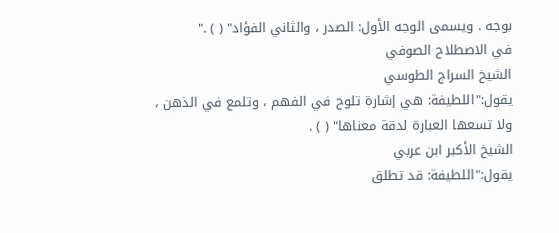بوجه . ويسمى الوجه الأول: الصدر ، والثاني الفؤاد" ( ) ."
في الاصطلاح الصوفي
الشيخ السراج الطوسي
يقول:"اللطيفة: هي إشارة تلوح في الفهم ، وتلمع في الذهن ، ولا تسعها العبارة لدقة معناها" ( ) .
الشيخ الأكبر ابن عربي
يقول:"اللطيفة: قد تطلق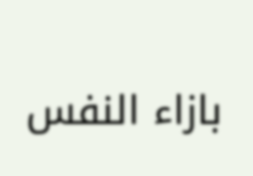بازاء النفس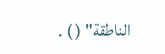الناطقة" ( ) .